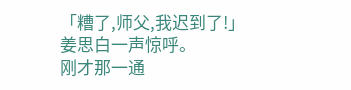「糟了,师父,我迟到了!」
姜思白一声惊呼。
刚才那一通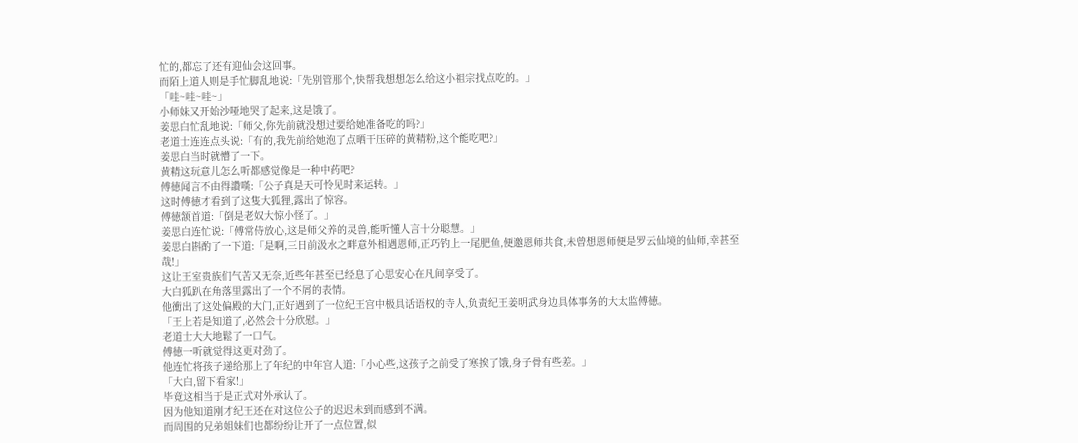忙的,都忘了还有迎仙会这回事。
而陌上道人则是手忙脚乱地说:「先别管那个,快帮我想想怎么给这小祖宗找点吃的。」
「哇~哇~哇~」
小师妹又开始沙哑地哭了起来,这是饿了。
姜思白忙乱地说:「师父,你先前就没想过要给她准备吃的吗?」
老道士连连点头说:「有的,我先前给她泡了点晒干压碎的黄精粉,这个能吃吧?」
姜思白当时就懵了一下。
黄精这玩意儿怎么听都感觉像是一种中药吧?
傅徳闻言不由得讚嘆:「公子真是天可怜见时来运转。」
这时傅徳才看到了这隻大狐狸,露出了惊容。
傅徳颔首道:「倒是老奴大惊小怪了。」
姜思白连忙说:「傅常侍放心,这是师父养的灵兽,能听懂人言十分聪慧。」
姜思白斟酌了一下道:「是啊,三日前汲水之畔意外相遇恩师,正巧钓上一尾肥鱼,便邀恩师共食,未曾想恩师便是罗云仙境的仙师,幸甚至哉!」
这让王室贵族们气苦又无奈,近些年甚至已经息了心思安心在凡间享受了。
大白狐趴在角落里露出了一个不屑的表情。
他衝出了这处偏殿的大门,正好遇到了一位纪王宫中极具话语权的寺人,负责纪王姜明武身边具体事务的大太监傅徳。
「王上若是知道了,必然会十分欣慰。」
老道士大大地鬆了一口气。
傅徳一听就觉得这更对劲了。
他连忙将孩子递给那上了年纪的中年宫人道:「小心些,这孩子之前受了寒挨了饿,身子骨有些差。」
「大白,留下看家!」
毕竟这相当于是正式对外承认了。
因为他知道刚才纪王还在对这位公子的迟迟未到而感到不满。
而周围的兄弟姐妹们也都纷纷让开了一点位置,似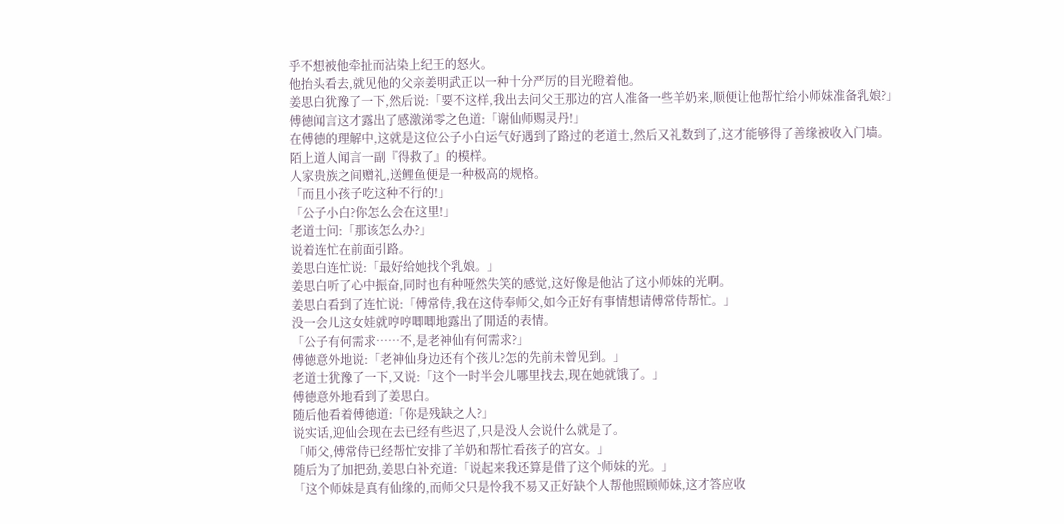乎不想被他牵扯而沾染上纪王的怒火。
他抬头看去,就见他的父亲姜明武正以一种十分严厉的目光瞪着他。
姜思白犹豫了一下,然后说:「要不这样,我出去问父王那边的宫人准备一些羊奶来,顺便让他帮忙给小师妹准备乳娘?」
傅徳闻言这才露出了感激涕零之色道:「谢仙师赐灵丹!」
在傅徳的理解中,这就是这位公子小白运气好遇到了路过的老道士,然后又礼数到了,这才能够得了善缘被收入门墙。
陌上道人闻言一副『得救了』的模样。
人家贵族之间赠礼,送鲤鱼便是一种极高的规格。
「而且小孩子吃这种不行的!」
「公子小白?你怎么会在这里!」
老道士问:「那该怎么办?」
说着连忙在前面引路。
姜思白连忙说:「最好给她找个乳娘。」
姜思白听了心中振奋,同时也有种哑然失笑的感觉,这好像是他沾了这小师妹的光啊。
姜思白看到了连忙说:「傅常侍,我在这侍奉师父,如今正好有事情想请傅常侍帮忙。」
没一会儿这女娃就哼哼唧唧地露出了閒适的表情。
「公子有何需求……不,是老神仙有何需求?」
傅徳意外地说:「老神仙身边还有个孩儿?怎的先前未曾见到。」
老道士犹豫了一下,又说:「这个一时半会儿哪里找去,现在她就饿了。」
傅徳意外地看到了姜思白。
随后他看着傅徳道:「你是残缺之人?」
说实话,迎仙会现在去已经有些迟了,只是没人会说什么就是了。
「师父,傅常侍已经帮忙安排了羊奶和帮忙看孩子的宫女。」
随后为了加把劲,姜思白补充道:「说起来我还算是借了这个师妹的光。」
「这个师妹是真有仙缘的,而师父只是怜我不易又正好缺个人帮他照顾师妹,这才答应收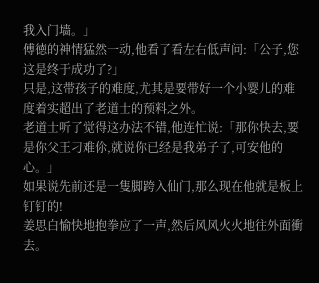我入门墙。」
傅徳的神情猛然一动,他看了看左右低声问:「公子,您这是终于成功了?」
只是,这带孩子的难度,尤其是要带好一个小婴儿的难度着实超出了老道士的预料之外。
老道士听了觉得这办法不错,他连忙说:「那你快去,要是你父王刁难伱,就说你已经是我弟子了,可安他的心。」
如果说先前还是一隻脚跨入仙门,那么现在他就是板上钉钉的!
姜思白愉快地抱拳应了一声,然后风风火火地往外面衝去。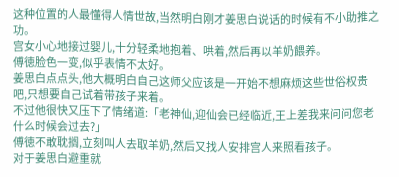这种位置的人最懂得人情世故,当然明白刚才姜思白说话的时候有不小助推之功。
宫女小心地接过婴儿,十分轻柔地抱着、哄着,然后再以羊奶餵养。
傅徳脸色一变,似乎表情不太好。
姜思白点点头,他大概明白自己这师父应该是一开始不想麻烦这些世俗权贵吧,只想要自己试着带孩子来着。
不过他很快又压下了情绪道:「老神仙,迎仙会已经临近,王上差我来问问您老什么时候会过去?」
傅徳不敢耽搁,立刻叫人去取羊奶,然后又找人安排宫人来照看孩子。
对于姜思白避重就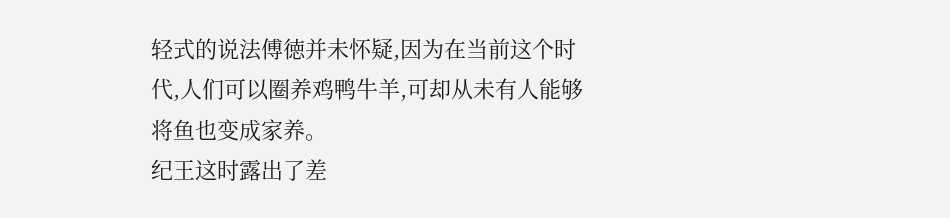轻式的说法傅徳并未怀疑,因为在当前这个时代,人们可以圈养鸡鸭牛羊,可却从未有人能够将鱼也变成家养。
纪王这时露出了差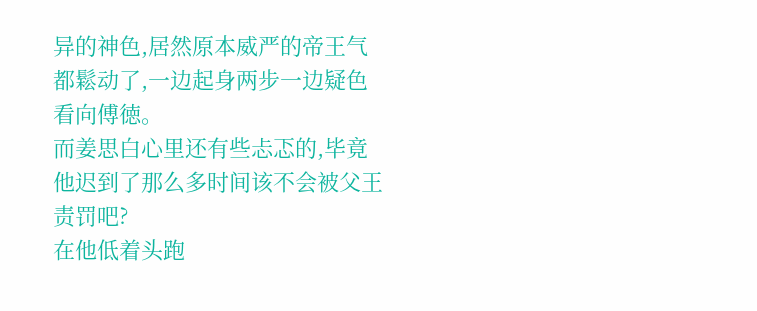异的神色,居然原本威严的帝王气都鬆动了,一边起身两步一边疑色看向傅徳。
而姜思白心里还有些忐忑的,毕竟他迟到了那么多时间该不会被父王责罚吧?
在他低着头跑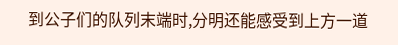到公子们的队列末端时,分明还能感受到上方一道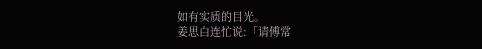如有实质的目光。
姜思白连忙说:「请傅常